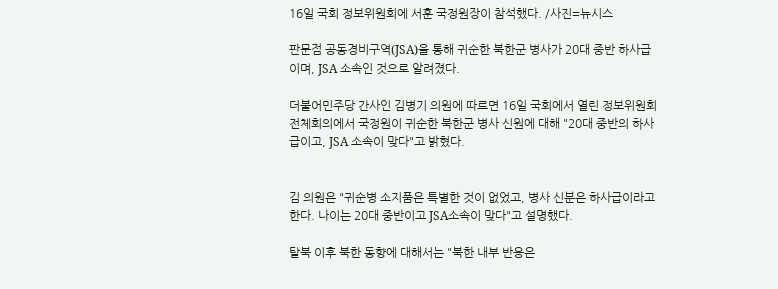16일 국회 정보위원회에 서훈 국정원장이 참석했다. /사진=뉴시스

판문점 공동경비구역(JSA)을 통해 귀순한 북한군 병사가 20대 중반 하사급이며, JSA 소속인 것으로 알려졌다.

더불어민주당 간사인 김병기 의원에 따르면 16일 국회에서 열린 정보위원회 전체회의에서 국정원이 귀순한 북한군 병사 신원에 대해 "20대 중반의 하사급이고, JSA 소속이 맞다"고 밝혔다.


김 의원은 "귀순병 소지품은 특별한 것이 없었고, 병사 신분은 하사급이라고 한다. 나이는 20대 중반이고 JSA소속이 맞다"고 설명했다.

탈북 이후 북한 동향에 대해서는 "북한 내부 반응은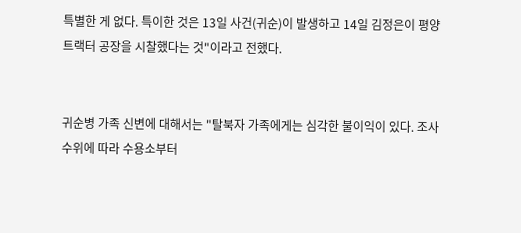특별한 게 없다. 특이한 것은 13일 사건(귀순)이 발생하고 14일 김정은이 평양 트랙터 공장을 시찰했다는 것"이라고 전했다.


귀순병 가족 신변에 대해서는 "탈북자 가족에게는 심각한 불이익이 있다. 조사 수위에 따라 수용소부터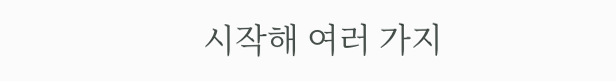시작해 여러 가지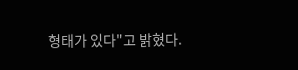형태가 있다"고 밝혔다.